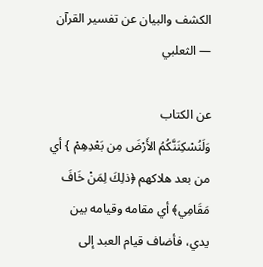الكشف والبيان عن تفسير القرآن — الثعلبي

عن الكتاب
وَلَنُسْكِنَنَّكُمُ الأَرْضَ مِن بَعْدِهِمْ } أي من بعد هلاكهم ﴿ذلِكَ لِمَنْ خَافَ مَقَامِي﴾ أي مقامه وقيامه بين يدي، فأضاف قيام العبد إلى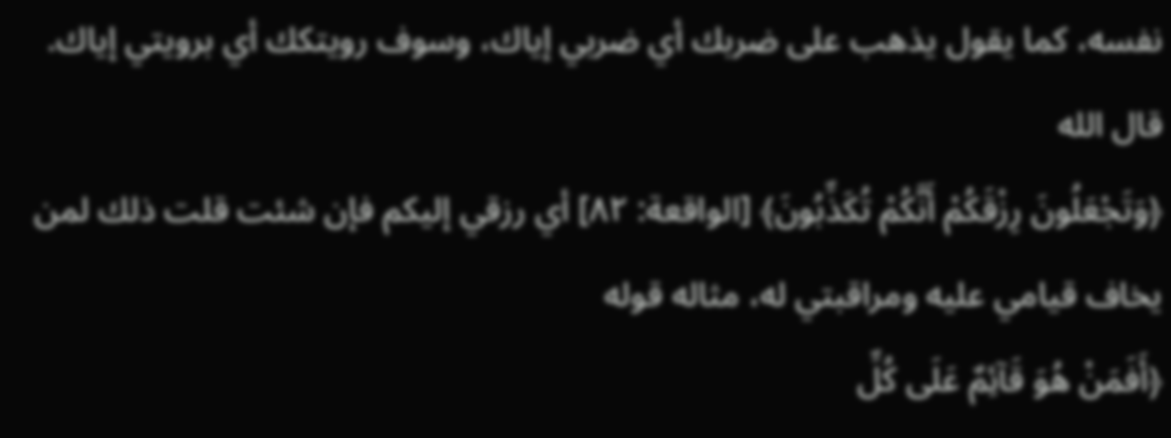نفسه، كما يقول يذهب على ضربك أي ضربي إياك، وسوف رويتكك أي برويتي إياك.
قال الله
﴿وَتَجْعَلُونَ رِزْقَكُمْ أَنَّكُمْ تُكَذِّبُونَ﴾ [الواقعة: ٨٢] أي رزقي إليكم فإن شئت قلت ذلك لمن يخاف قيامي عليه ومراقبتي له، مثاله قوله
﴿أَفَمَنْ هُوَ قَآئِمٌ عَلَى كُلِّ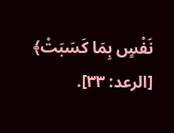نَفْسٍ بِمَا كَسَبَتْ﴾ [الرعد: ٣٣].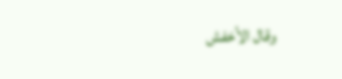وقال الأخفش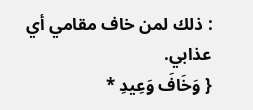: ذلك لمن خاف مقامي أي عذابي.
{ وَخَافَ وَعِيدِ *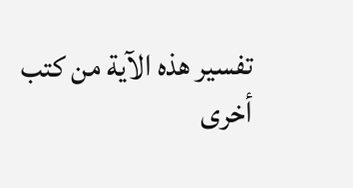تفسير هذه الآية من كتب أخرى